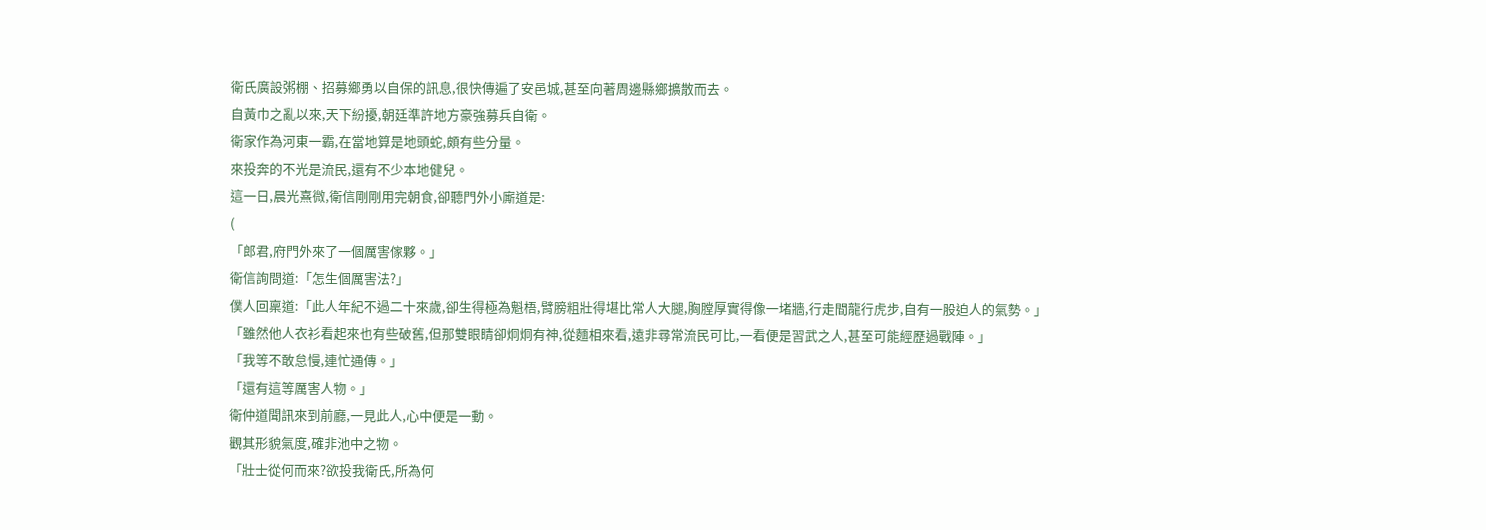衛氏廣設粥棚、招募鄉勇以自保的訊息,很快傳遍了安邑城,甚至向著周邊縣鄉擴散而去。
自黃巾之亂以來,天下紛擾,朝廷準許地方豪強募兵自衛。
衛家作為河東一霸,在當地算是地頭蛇,頗有些分量。
來投奔的不光是流民,還有不少本地健兒。
這一日,晨光熹微,衛信剛剛用完朝食,卻聽門外小廝道是:
(
「郎君,府門外來了一個厲害傢夥。」
衛信詢問道:「怎生個厲害法?」
僕人回稟道:「此人年紀不過二十來歲,卻生得極為魁梧,臂膀粗壯得堪比常人大腿,胸膛厚實得像一堵牆,行走間龍行虎步,自有一股迫人的氣勢。」
「雖然他人衣衫看起來也有些破舊,但那雙眼睛卻炯炯有神,從麵相來看,遠非尋常流民可比,一看便是習武之人,甚至可能經歷過戰陣。」
「我等不敢怠慢,連忙通傳。」
「還有這等厲害人物。」
衛仲道聞訊來到前廳,一見此人,心中便是一動。
觀其形貌氣度,確非池中之物。
「壯士從何而來?欲投我衛氏,所為何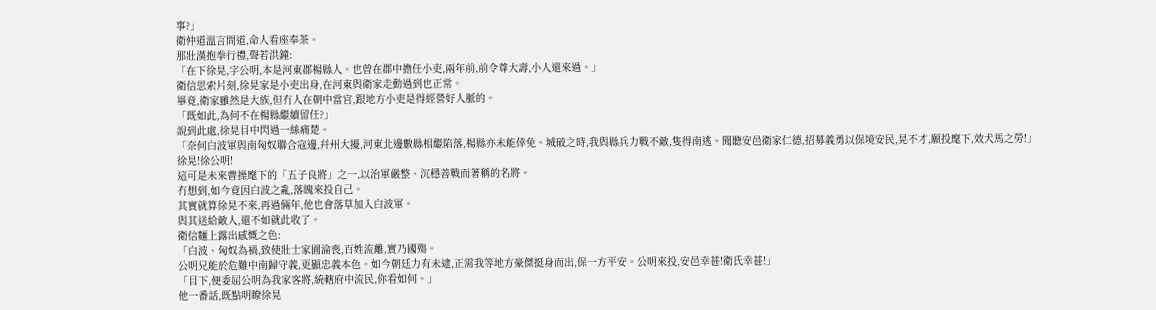事?」
衛仲道溫言問道,命人看座奉茶。
那壯漢抱拳行禮,聲若洪鐘:
「在下徐晃,字公明,本是河東郡楊縣人。也曾在郡中擔任小吏,兩年前,前令尊大壽,小人還來過。」
衛信思索片刻,徐晃家是小吏出身,在河東與衛家走動過到也正常。
畢竟,衛家雖然是大族,但冇人在朝中當官,跟地方小吏是得經營好人脈的。
「既如此,為何不在楊縣繼續留任?」
說到此處,徐晃目中閃過一絲痛楚。
「奈何白波軍與南匈奴聯合寇邊,幷州大擾,河東北邊數縣相繼陷落,楊縣亦未能倖免。城破之時,我與縣兵力戰不敵,隻得南逃。聞聽安邑衛家仁德,招募義勇以保境安民,晃不才,願投麾下,效犬馬之勞!」
徐晃!徐公明!
這可是未來曹操麾下的「五子良將」之一,以治軍嚴整、沉穩善戰而著稱的名將。
冇想到,如今竟因白波之亂,落魄來投自己。
其實就算徐晃不來,再過倆年,他也會落草加入白波軍。
與其送給敵人,還不如就此收了。
衛信麵上露出感慨之色:
「白波、匈奴為禍,致使壯士家園淪喪,百姓流離,實乃國殤。
公明兄能於危難中南歸守義,更顯忠義本色。如今朝廷力有未逮,正需我等地方豪傑挺身而出,保一方平安。公明來投,安邑幸甚!衛氏幸甚!」
「目下,便委屈公明為我家客將,統轄府中流民,你看如何。」
他一番話,既點明瞭徐晃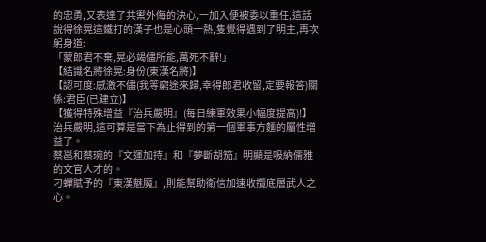的忠勇,又表達了共禦外侮的決心,一加入便被委以重任,這話說得徐晃這鐵打的漢子也是心頭一熱,隻覺得遇到了明主,再次躬身道:
「蒙郎君不棄,晃必竭儘所能,萬死不辭!」
【結識名將徐晃:身份(東漢名將)】
【認可度:感激不儘(我等窮途來歸,幸得郎君收留,定要報答)關係:君臣(已建立)】
【獲得特殊增益『治兵嚴明』(每日練軍效果小幅度提高)!】
治兵嚴明,這可算是當下為止得到的第一個軍事方麵的屬性增益了。
蔡邕和蔡琬的『文運加持』和『夢斷胡笳』明顯是吸納儒雅的文官人才的。
刁蟬賦予的『東漢魅魔』,則能幫助衛信加速收攬底層武人之心。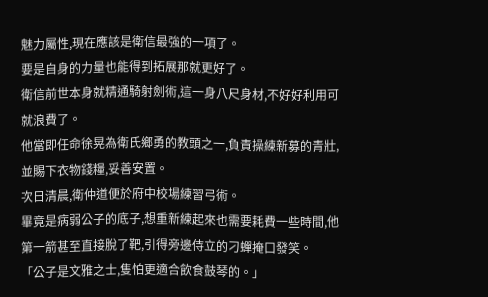魅力屬性,現在應該是衛信最強的一項了。
要是自身的力量也能得到拓展那就更好了。
衛信前世本身就精通騎射劍術,這一身八尺身材,不好好利用可就浪費了。
他當即任命徐晃為衛氏鄉勇的教頭之一,負責操練新募的青壯,並賜下衣物錢糧,妥善安置。
次日清晨,衛仲道便於府中校場練習弓術。
畢竟是病弱公子的底子,想重新練起來也需要耗費一些時間,他第一箭甚至直接脫了靶,引得旁邊侍立的刁蟬掩口發笑。
「公子是文雅之士,隻怕更適合飲食鼓琴的。」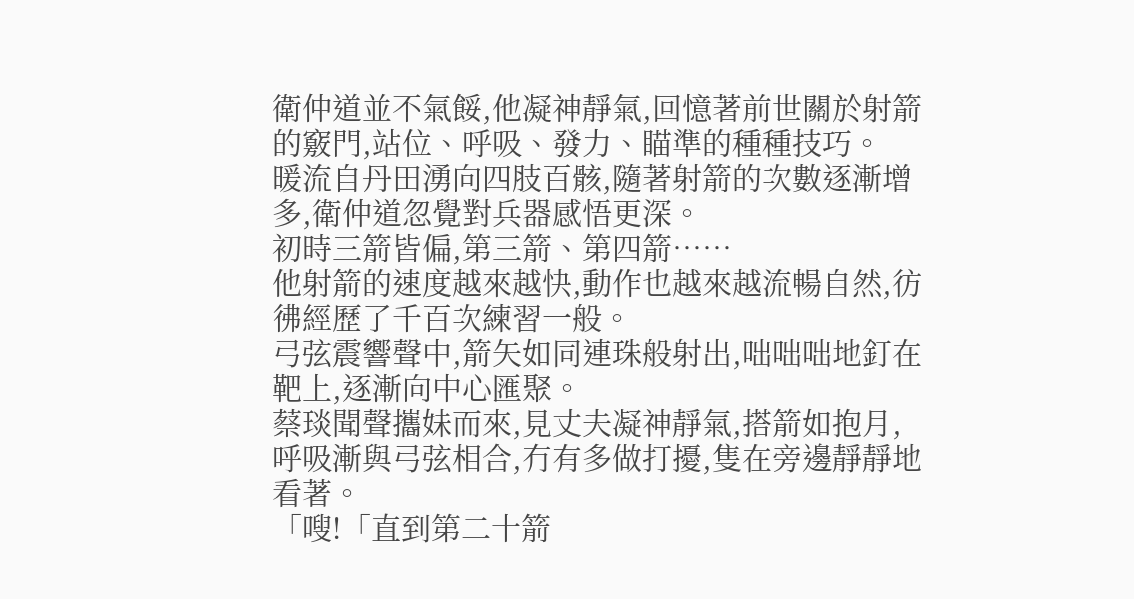衛仲道並不氣餒,他凝神靜氣,回憶著前世關於射箭的竅門,站位、呼吸、發力、瞄準的種種技巧。
暖流自丹田湧向四肢百骸,隨著射箭的次數逐漸增多,衛仲道忽覺對兵器感悟更深。
初時三箭皆偏,第三箭、第四箭……
他射箭的速度越來越快,動作也越來越流暢自然,彷彿經歷了千百次練習一般。
弓弦震響聲中,箭矢如同連珠般射出,咄咄咄地釘在靶上,逐漸向中心匯聚。
蔡琰聞聲攜妹而來,見丈夫凝神靜氣,搭箭如抱月,呼吸漸與弓弦相合,冇有多做打擾,隻在旁邊靜靜地看著。
「嗖!「直到第二十箭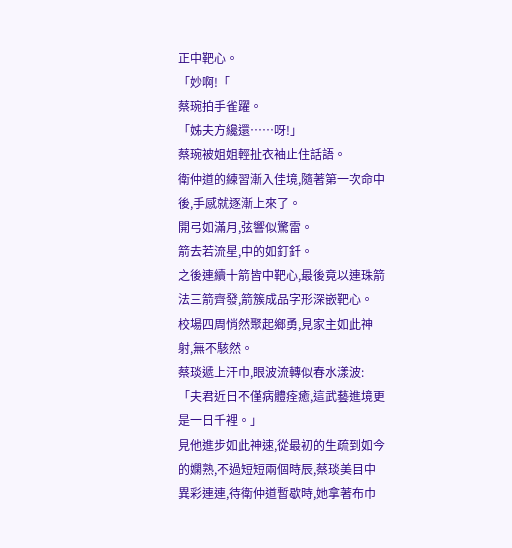正中靶心。
「妙啊!「
蔡琬拍手雀躍。
「姊夫方纔還……呀!」
蔡琬被姐姐輕扯衣袖止住話語。
衛仲道的練習漸入佳境,隨著第一次命中後,手感就逐漸上來了。
開弓如滿月,弦響似驚雷。
箭去若流星,中的如釘釺。
之後連續十箭皆中靶心,最後竟以連珠箭法三箭齊發,箭簇成品字形深嵌靶心。
校場四周悄然聚起鄉勇,見家主如此神射,無不駭然。
蔡琰遞上汗巾,眼波流轉似春水漾波:
「夫君近日不僅病體痊癒,這武藝進境更是一日千裡。」
見他進步如此神速,從最初的生疏到如今的嫻熟,不過短短兩個時辰,蔡琰美目中異彩連連,待衛仲道暫歇時,她拿著布巾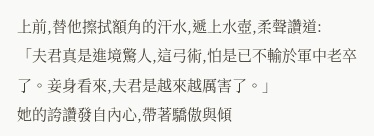上前,替他擦拭額角的汗水,遞上水壺,柔聲讚道:
「夫君真是進境驚人,這弓術,怕是已不輸於軍中老卒了。妾身看來,夫君是越來越厲害了。」
她的誇讚發自內心,帶著驕傲與傾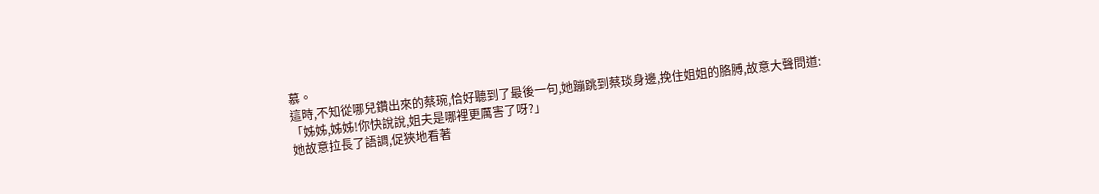慕。
這時,不知從哪兒鑽出來的蔡琬,恰好聽到了最後一句,她蹦跳到蔡琰身邊,挽住姐姐的胳膊,故意大聲問道:
「姊姊,姊姊!你快說說,姐夫是哪裡更厲害了呀?」
她故意拉長了語調,促狹地看著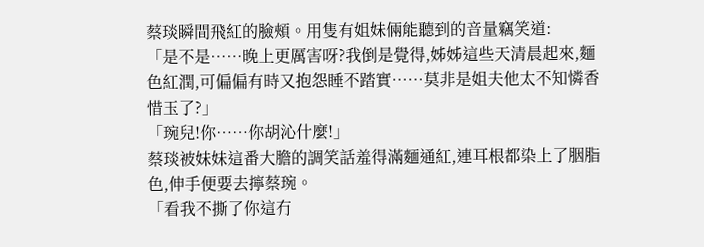蔡琰瞬間飛紅的臉頰。用隻有姐妹倆能聽到的音量竊笑道:
「是不是……晚上更厲害呀?我倒是覺得,姊姊這些天清晨起來,麵色紅潤,可偏偏有時又抱怨睡不踏實……莫非是姐夫他太不知憐香惜玉了?」
「琬兒!你……你胡沁什麼!」
蔡琰被妹妹這番大膽的調笑話羞得滿麵通紅,連耳根都染上了胭脂色,伸手便要去擰蔡琬。
「看我不撕了你這冇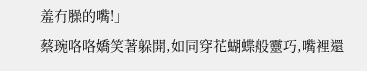羞冇臊的嘴!」
蔡琬咯咯嬌笑著躲開,如同穿花蝴蝶般靈巧,嘴裡還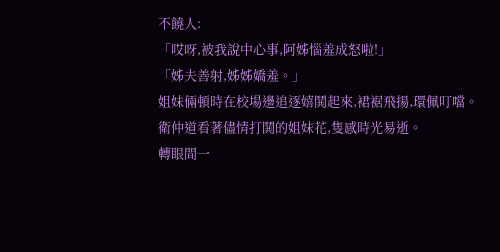不饒人:
「哎呀,被我說中心事,阿姊惱羞成怒啦!」
「姊夫善射,姊姊嬌羞。」
姐妹倆頓時在校場邊追逐嬉鬨起來,裙裾飛揚,環佩叮噹。
衛仲道看著儘情打鬨的姐妹花,隻感時光易逝。
轉眼間一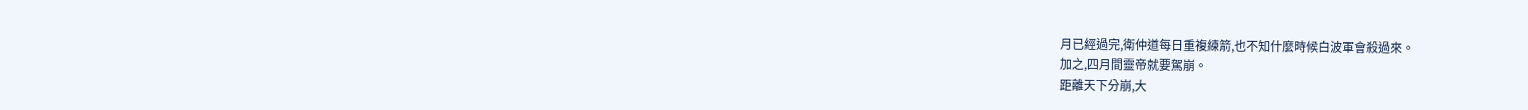月已經過完,衛仲道每日重複練箭,也不知什麼時候白波軍會殺過來。
加之,四月間靈帝就要駕崩。
距離天下分崩,大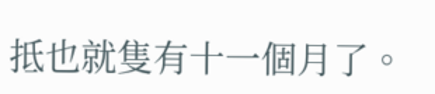抵也就隻有十一個月了。